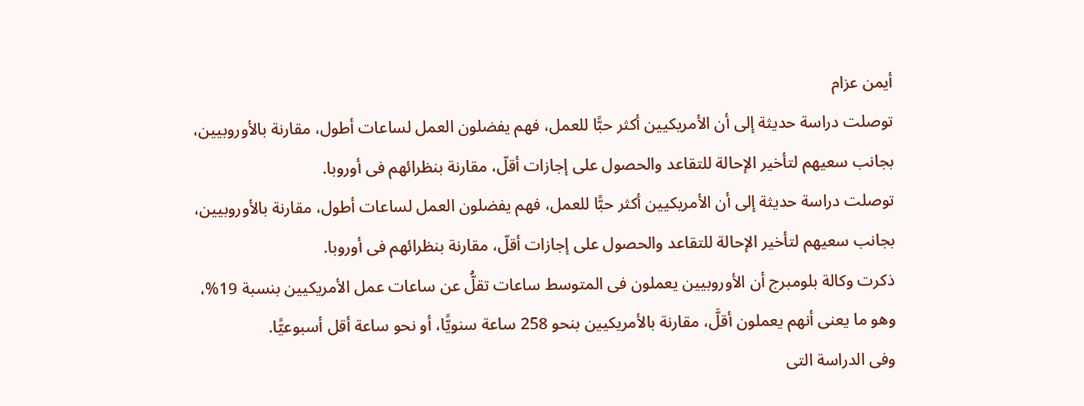أيمن عزام
توصلت دراسة حديثة إلى أن الأمريكيين أكثر حبًّا للعمل، فهم يفضلون العمل لساعات أطول، مقارنة بالأوروبيين، بجانب سعيهم لتأخير الإحالة للتقاعد والحصول على إجازات أقلّ، مقارنة بنظرائهم فى أوروبا.
توصلت دراسة حديثة إلى أن الأمريكيين أكثر حبًّا للعمل، فهم يفضلون العمل لساعات أطول، مقارنة بالأوروبيين، بجانب سعيهم لتأخير الإحالة للتقاعد والحصول على إجازات أقلّ، مقارنة بنظرائهم فى أوروبا.
ذكرت وكالة بلومبرج أن الأوروبيين يعملون فى المتوسط ساعات تقلُّ عن ساعات عمل الأمريكيين بنسبة 19%، وهو ما يعنى أنهم يعملون أقلَّ، مقارنة بالأمريكيين بنحو 258 ساعة سنويًّا، أو نحو ساعة أقل أسبوعيًّا.
وفى الدراسة التى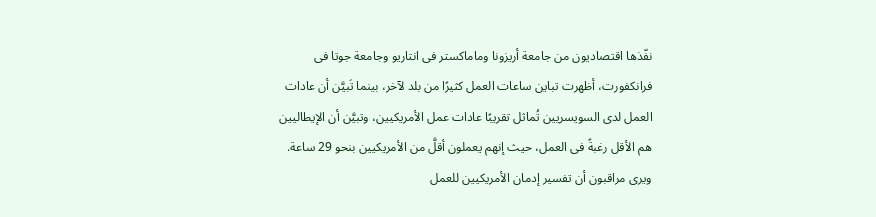نفّذها اقتصاديون من جامعة أريزونا وماماكستر فى انتاريو وجامعة جوتا فى فرانكفورت، أظهرت تباين ساعات العمل كثيرًا من بلد لآخر، بينما تَبيَّن أن عادات العمل لدى السويسريين تُماثل تقريبًا عادات عمل الأمريكيين، وتبيَّن أن الإيطاليين هم الأقل رغبةً فى العمل، حيث إنهم يعملون أقلَّ من الأمريكيين بنحو 29 ساعة.
ويرى مراقبون أن تفسير إدمان الأمريكيين للعمل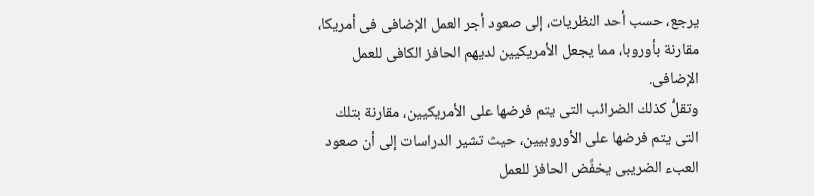يرجع، حسب أحد النظريات، إلى صعود أجر العمل الإضافى فى أمريكا، مقارنة بأوروبا، مما يجعل الأمريكيين لديهم الحافز الكافى للعمل الإضافى.
وتقلُّ كذلك الضرائب التى يتم فرضها على الأمريكيين، مقارنة بتلك التى يتم فرضها على الأوروبيين، حيث تشير الدراسات إلى أن صعود العبء الضريبى يخفِّض الحافز للعمل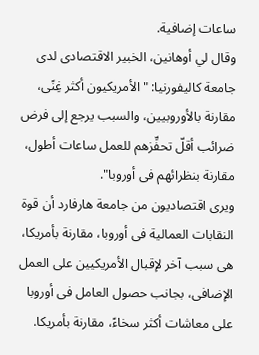ساعات إضافية.
وقال لي أوهانين، الخبير الاقتصادى لدى جامعة كاليفورنيا: "الأمريكيون أكثر غِنًى، مقارنة بالأوروبيين، والسبب يرجع إلى فرض ضرائب أقلّ تحفِّزهم للعمل ساعات أطول، مقارنة بنظرائهم فى أوروبا".
ويرى اقتصاديون من جامعة هارفارد أن قوة النقابات العمالية فى أوروبا، مقارنة بأمريكا، هى سبب آخر لإقبال الأمريكيين على العمل الإضافى، بجانب حصول العامل فى أوروبا على معاشات أكثر سخاءً، مقارنة بأمريكا.